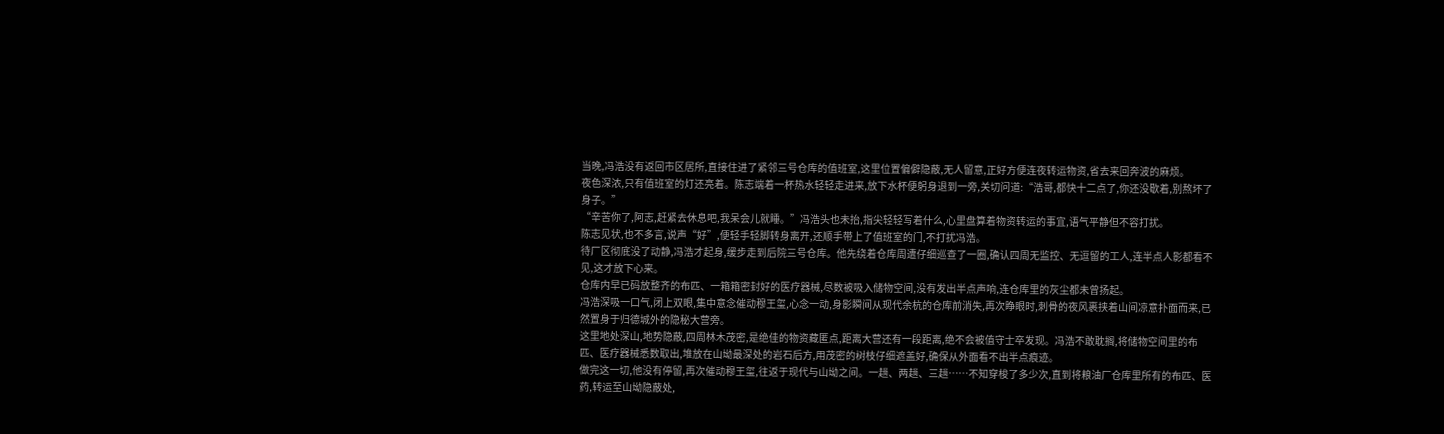当晚,冯浩没有返回市区居所,直接住进了紧邻三号仓库的值班室,这里位置偏僻隐蔽,无人留意,正好方便连夜转运物资,省去来回奔波的麻烦。
夜色深浓,只有值班室的灯还亮着。陈志端着一杯热水轻轻走进来,放下水杯便躬身退到一旁,关切问道:“浩哥,都快十二点了,你还没歇着,别熬坏了身子。”
“辛苦你了,阿志,赶紧去休息吧,我呆会儿就睡。”冯浩头也未抬,指尖轻轻写着什么,心里盘算着物资转运的事宜,语气平静但不容打扰。
陈志见状,也不多言,说声“好”,便轻手轻脚转身离开,还顺手带上了值班室的门,不打扰冯浩。
待厂区彻底没了动静,冯浩才起身,缓步走到后院三号仓库。他先绕着仓库周遭仔细巡查了一圈,确认四周无监控、无逗留的工人,连半点人影都看不见,这才放下心来。
仓库内早已码放整齐的布匹、一箱箱密封好的医疗器械,尽数被吸入储物空间,没有发出半点声响,连仓库里的灰尘都未曾扬起。
冯浩深吸一口气,闭上双眼,集中意念催动穆王玺,心念一动,身影瞬间从现代余杭的仓库前消失,再次睁眼时,刺骨的夜风裹挟着山间凉意扑面而来,已然置身于归德城外的隐秘大营旁。
这里地处深山,地势隐蔽,四周林木茂密,是绝佳的物资藏匿点,距离大营还有一段距离,绝不会被值守士卒发现。冯浩不敢耽搁,将储物空间里的布匹、医疗器械悉数取出,堆放在山坳最深处的岩石后方,用茂密的树枝仔细遮盖好,确保从外面看不出半点痕迹。
做完这一切,他没有停留,再次催动穆王玺,往返于现代与山坳之间。一趟、两趟、三趟……不知穿梭了多少次,直到将粮油厂仓库里所有的布匹、医药,转运至山坳隐蔽处,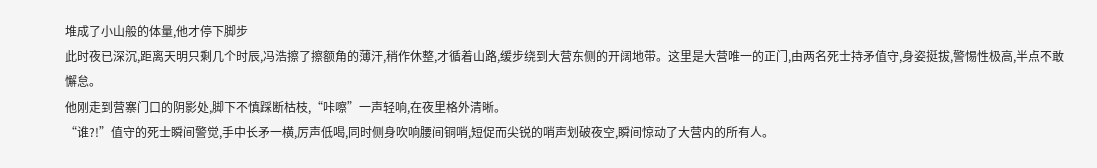堆成了小山般的体量,他才停下脚步
此时夜已深沉,距离天明只剩几个时辰,冯浩擦了擦额角的薄汗,稍作休整,才循着山路,缓步绕到大营东侧的开阔地带。这里是大营唯一的正门,由两名死士持矛值守,身姿挺拔,警惕性极高,半点不敢懈怠。
他刚走到营寨门口的阴影处,脚下不慎踩断枯枝,“咔嚓”一声轻响,在夜里格外清晰。
“谁?!”值守的死士瞬间警觉,手中长矛一横,厉声低喝,同时侧身吹响腰间铜哨,短促而尖锐的哨声划破夜空,瞬间惊动了大营内的所有人。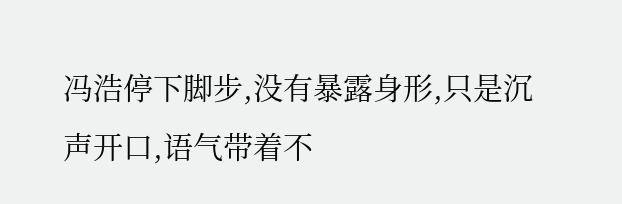冯浩停下脚步,没有暴露身形,只是沉声开口,语气带着不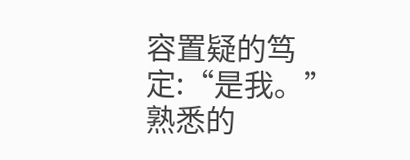容置疑的笃定:“是我。”
熟悉的